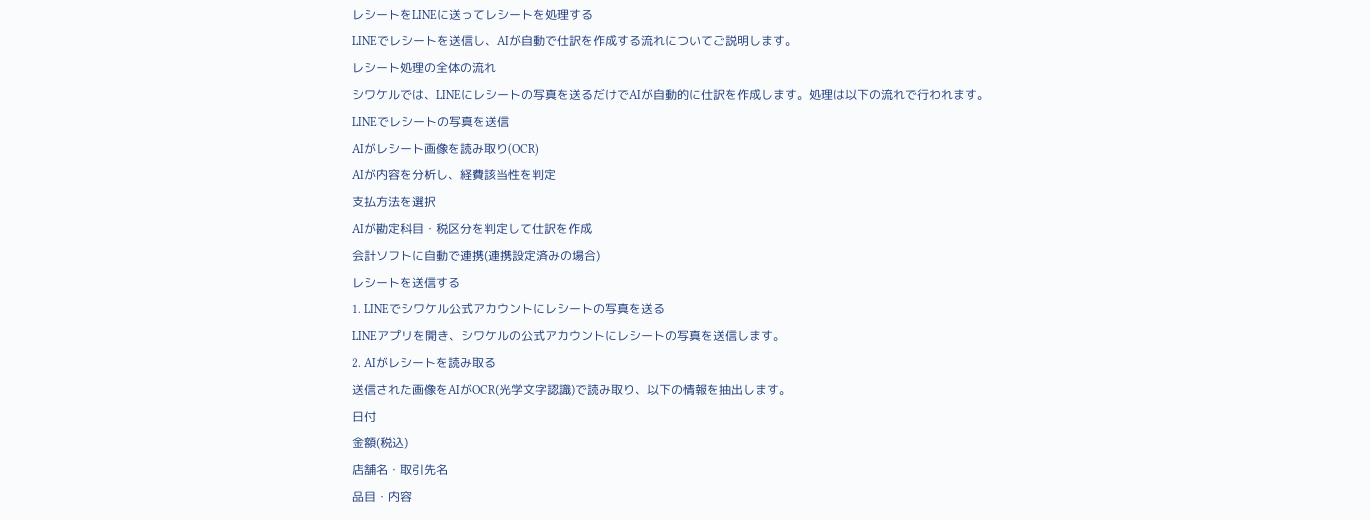レシートをLINEに送ってレシートを処理する
LINEでレシートを送信し、AIが自動で仕訳を作成する流れについてご説明します。
レシート処理の全体の流れ
シワケルでは、LINEにレシートの写真を送るだけでAIが自動的に仕訳を作成します。処理は以下の流れで行われます。
LINEでレシートの写真を送信
AIがレシート画像を読み取り(OCR)
AIが内容を分析し、経費該当性を判定
支払方法を選択
AIが勘定科目・税区分を判定して仕訳を作成
会計ソフトに自動で連携(連携設定済みの場合)
レシートを送信する
1. LINEでシワケル公式アカウントにレシートの写真を送る
LINEアプリを開き、シワケルの公式アカウントにレシートの写真を送信します。
2. AIがレシートを読み取る
送信された画像をAIがOCR(光学文字認識)で読み取り、以下の情報を抽出します。
日付
金額(税込)
店舗名・取引先名
品目・内容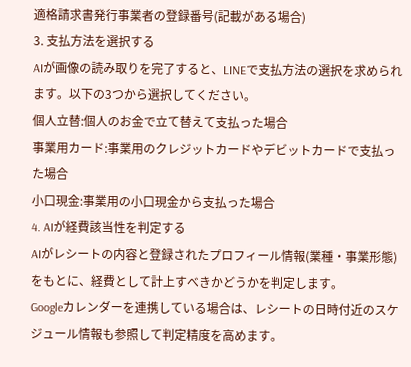適格請求書発行事業者の登録番号(記載がある場合)
3. 支払方法を選択する
AIが画像の読み取りを完了すると、LINEで支払方法の選択を求められます。以下の3つから選択してください。
個人立替:個人のお金で立て替えて支払った場合
事業用カード:事業用のクレジットカードやデビットカードで支払った場合
小口現金:事業用の小口現金から支払った場合
4. AIが経費該当性を判定する
AIがレシートの内容と登録されたプロフィール情報(業種・事業形態)をもとに、経費として計上すべきかどうかを判定します。
Googleカレンダーを連携している場合は、レシートの日時付近のスケジュール情報も参照して判定精度を高めます。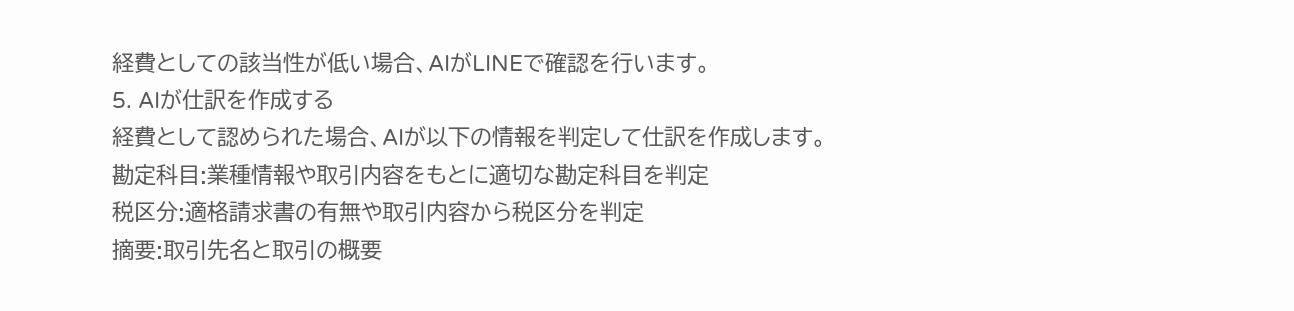経費としての該当性が低い場合、AIがLINEで確認を行います。
5. AIが仕訳を作成する
経費として認められた場合、AIが以下の情報を判定して仕訳を作成します。
勘定科目:業種情報や取引内容をもとに適切な勘定科目を判定
税区分:適格請求書の有無や取引内容から税区分を判定
摘要:取引先名と取引の概要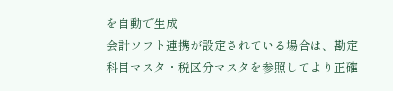を自動で生成
会計ソフト連携が設定されている場合は、勘定科目マスタ・税区分マスタを参照してより正確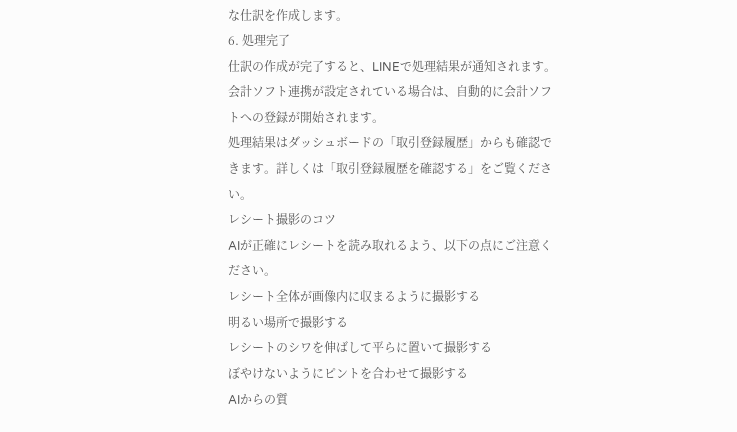な仕訳を作成します。
6. 処理完了
仕訳の作成が完了すると、LINEで処理結果が通知されます。会計ソフト連携が設定されている場合は、自動的に会計ソフトへの登録が開始されます。
処理結果はダッシュボードの「取引登録履歴」からも確認できます。詳しくは「取引登録履歴を確認する」をご覧ください。
レシート撮影のコツ
AIが正確にレシートを読み取れるよう、以下の点にご注意ください。
レシート全体が画像内に収まるように撮影する
明るい場所で撮影する
レシートのシワを伸ばして平らに置いて撮影する
ぼやけないようにピントを合わせて撮影する
AIからの質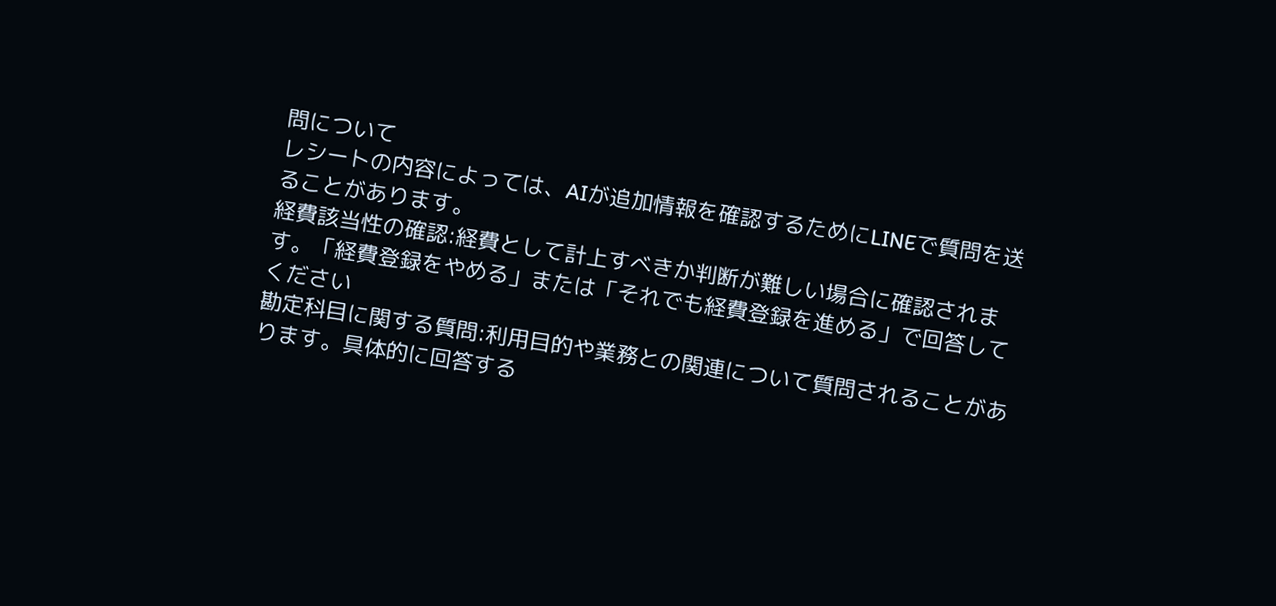問について
レシートの内容によっては、AIが追加情報を確認するためにLINEで質問を送ることがあります。
経費該当性の確認:経費として計上すべきか判断が難しい場合に確認されます。「経費登録をやめる」または「それでも経費登録を進める」で回答してください
勘定科目に関する質問:利用目的や業務との関連について質問されることがあります。具体的に回答する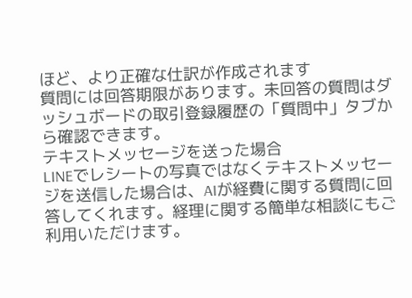ほど、より正確な仕訳が作成されます
質問には回答期限があります。未回答の質問はダッシュボードの取引登録履歴の「質問中」タブから確認できます。
テキストメッセージを送った場合
LINEでレシートの写真ではなくテキストメッセージを送信した場合は、AIが経費に関する質問に回答してくれます。経理に関する簡単な相談にもご利用いただけます。